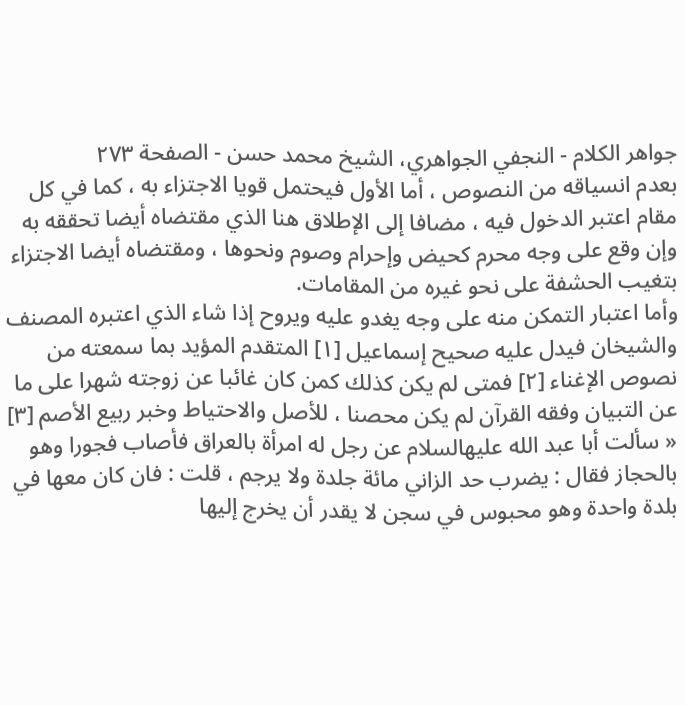جواهر الكلام - النجفي الجواهري، الشيخ محمد حسن - الصفحة ٢٧٣
بعدم انسياقه من النصوص ، أما الأول فيحتمل قويا الاجتزاء به ، كما في كل مقام اعتبر الدخول فيه ، مضافا إلى الإطلاق هنا الذي مقتضاه أيضا تحققه به وإن وقع على وجه محرم كحيض وإحرام وصوم ونحوها ، ومقتضاه أيضا الاجتزاء بتغيب الحشفة على نحو غيره من المقامات.
وأما اعتبار التمكن منه على وجه يغدو عليه ويروح إذا شاء الذي اعتبره المصنف والشيخان فيدل عليه صحيح إسماعيل [١] المتقدم المؤيد بما سمعته من نصوص الإغناء [٢] فمتى لم يكن كذلك كمن كان غائبا عن زوجته شهرا على ما عن التبيان وفقه القرآن لم يكن محصنا ، للأصل والاحتياط وخبر ربيع الأصم [٣] « سألت أبا عبد الله عليهالسلام عن رجل له امرأة بالعراق فأصاب فجورا وهو بالحجاز فقال : يضرب حد الزاني مائة جلدة ولا يرجم ، قلت : فان كان معها في بلدة واحدة وهو محبوس في سجن لا يقدر أن يخرج إليها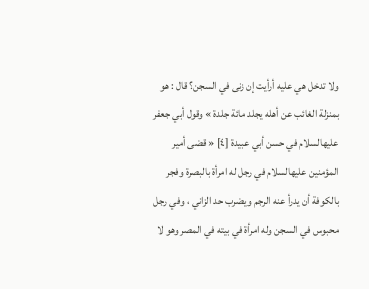ولا تدخل هي عليه أرأيت إن زنى في السجن؟ قال : هو بمنزلة الغائب عن أهله يجلد مائة جلدة » وقول أبي جعفر عليهالسلام في حسن أبي عبيدة [٤] « قضى أمير المؤمنين عليهالسلام في رجل له امرأة بالبصرة وفجر بالكوفة أن يدرأ عنه الرجم ويضرب حد الزاني ، وفي رجل محبوس في السجن وله امرأة في بيته في المصر وهو لا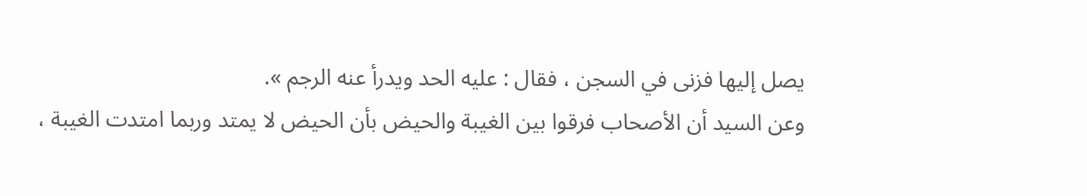يصل إليها فزنى في السجن ، فقال : عليه الحد ويدرأ عنه الرجم ».
وعن السيد أن الأصحاب فرقوا بين الغيبة والحيض بأن الحيض لا يمتد وربما امتدت الغيبة ،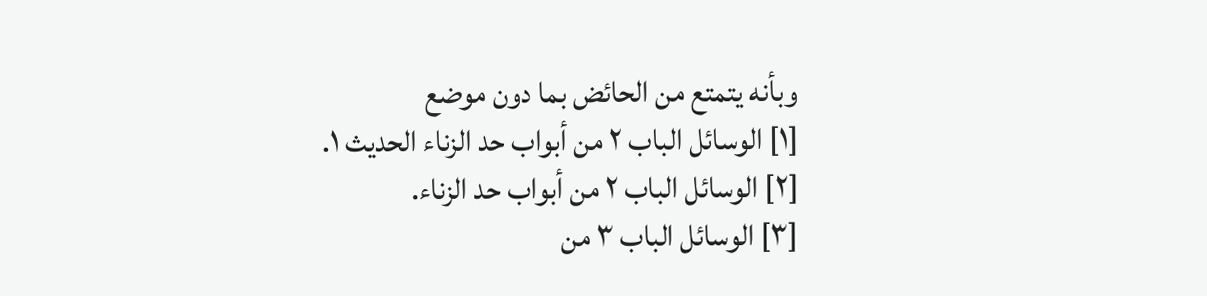وبأنه يتمتع من الحائض بما دون موضع
[١] الوسائل الباب ٢ من أبواب حد الزناء الحديث ١.
[٢] الوسائل الباب ٢ من أبواب حد الزناء.
[٣] الوسائل الباب ٣ من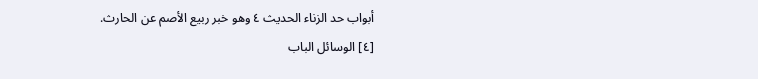أبواب حد الزناء الحديث ٤ وهو خبر ربيع الأصم عن الحارث.
[٤] الوسائل الباب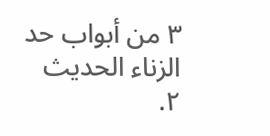٣ من أبواب حد الزناء الحديث ٢.